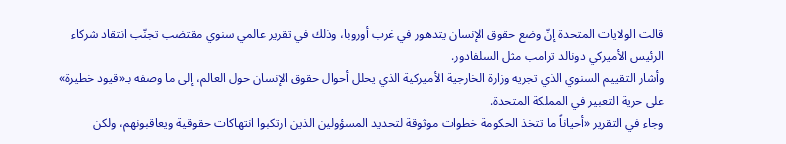قالت الولايات المتحدة إنّ وضع حقوق الإنسان يتدهور في غرب أوروبا، وذلك في تقرير عالمي سنوي مقتضب تجنّب انتقاد شركاء الرئيس الأميركي دونالد ترامب مثل السلفادور.
وأشار التقييم السنوي الذي تجريه وزارة الخارجية الأميركية الذي يحلل أحوال حقوق الإنسان حول العالم، إلى ما وصفه بـ«قيود خطيرة» على حرية التعبير في المملكة المتحدة.
وجاء في التقرير «أحياناً ما تتخذ الحكومة خطوات موثوقة لتحديد المسؤولين الذين ارتكبوا انتهاكات حقوقية ويعاقبونهم، ولكن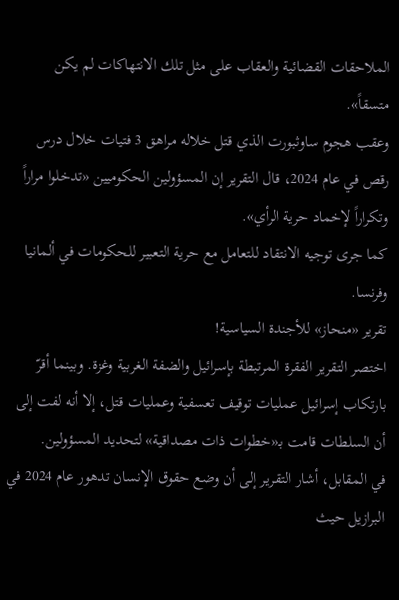الملاحقات القضائية والعقاب على مثل تلك الانتهاكات لم يكن متسقاً».
وعقب هجوم ساوثبورت الذي قتل خلاله مراهق 3 فتيات خلال درس رقص في عام 2024، قال التقرير إن المسؤولين الحكوميين «تدخلوا مراراً وتكراراً لإخماد حرية الرأي».
كما جرى توجيه الانتقاد للتعامل مع حرية التعبير للحكومات في ألمانيا وفرنسا.
تقرير «منحاز» للأجندة السياسية!
اختصر التقرير الفقرة المرتبطة بإسرائيل والضفة الغربية وغزة. وبينما أقرّ بارتكاب إسرائيل عمليات توقيف تعسفية وعمليات قتل، إلا أنه لفت إلى أن السلطات قامت بـ«خطوات ذات مصداقية» لتحديد المسؤولين.
في المقابل، أشار التقرير إلى أن وضع حقوق الإنسان تدهور عام 2024 في البرازيل حيث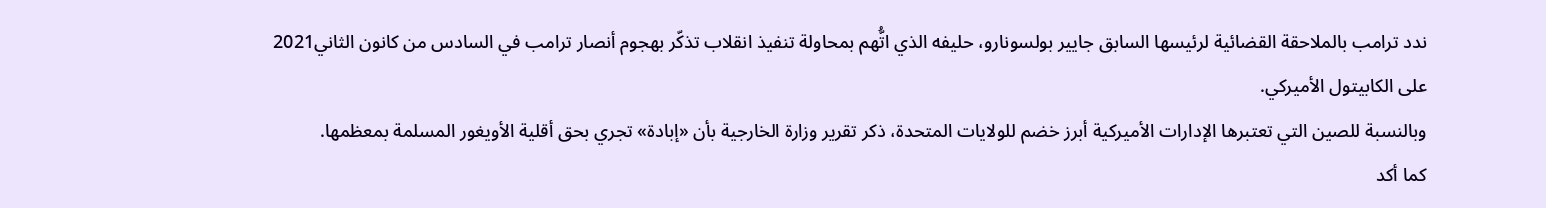ندد ترامب بالملاحقة القضائية لرئيسها السابق جايير بولسونارو، حليفه الذي اتُّهم بمحاولة تنفيذ انقلاب تذكّر بهجوم أنصار ترامب في السادس من كانون الثاني2021 على الكابيتول الأميركي.
وبالنسبة للصين التي تعتبرها الإدارات الأميركية أبرز خضم للولايات المتحدة، ذكر تقرير وزارة الخارجية بأن «إبادة» تجري بحق أقلية الأويغور المسلمة بمعظمها.
كما أكد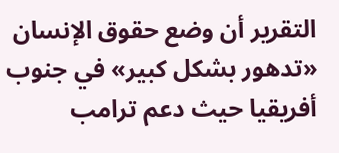التقرير أن وضع حقوق الإنسان «تدهور بشكل كبير» في جنوب أفريقيا حيث دعم ترامب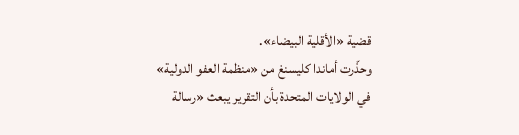قضية «الأقلية البيضاء».
وحذّرت أماندا كليسنغ من «منظمة العفو الدولية» في الولايات المتحدة بأن التقرير يبعث «رسالة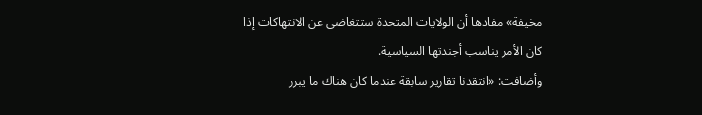مخيفة» مفادها أن الولايات المتحدة ستتغاضى عن الانتهاكات إذا كان الأمر يناسب أجندتها السياسية.
وأضافت: «انتقدنا تقارير سابقة عندما كان هناك ما يبرر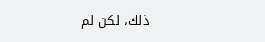ذلك، لكن لم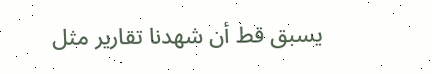يسبق قط أن شهدنا تقارير مثل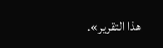هذا التقرير».